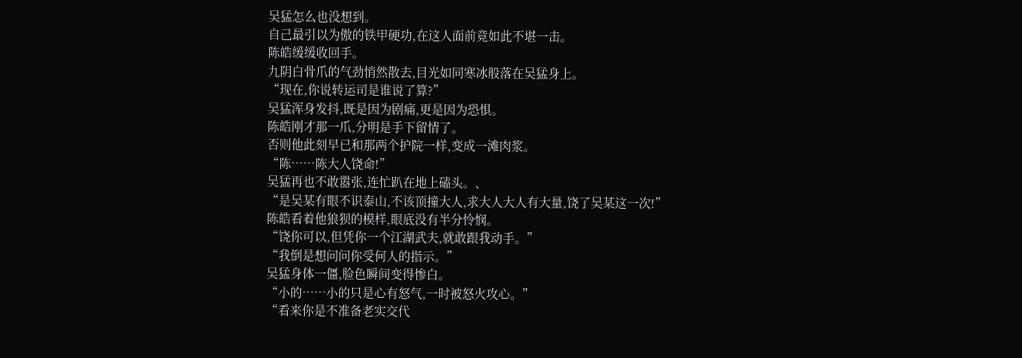吴猛怎么也没想到。
自己最引以为傲的铁甲硬功,在这人面前竟如此不堪一击。
陈皓缓缓收回手。
九阴白骨爪的气劲悄然散去,目光如同寒冰般落在吴猛身上。
“现在,你说转运司是谁说了算?”
吴猛浑身发抖,既是因为剧痛,更是因为恐惧。
陈皓刚才那一爪,分明是手下留情了。
否则他此刻早已和那两个护院一样,变成一滩肉浆。
“陈……陈大人饶命!”
吴猛再也不敢嚣张,连忙趴在地上磕头。、
“是吴某有眼不识泰山,不该顶撞大人,求大人大人有大量,饶了吴某这一次!”
陈皓看着他狼狈的模样,眼底没有半分怜悯。
“饶你可以,但凭你一个江湖武夫,就敢跟我动手。”
“我倒是想问问你受何人的指示。”
吴猛身体一僵,脸色瞬间变得惨白。
“小的……小的只是心有怒气,一时被怒火攻心。”
“看来你是不准备老实交代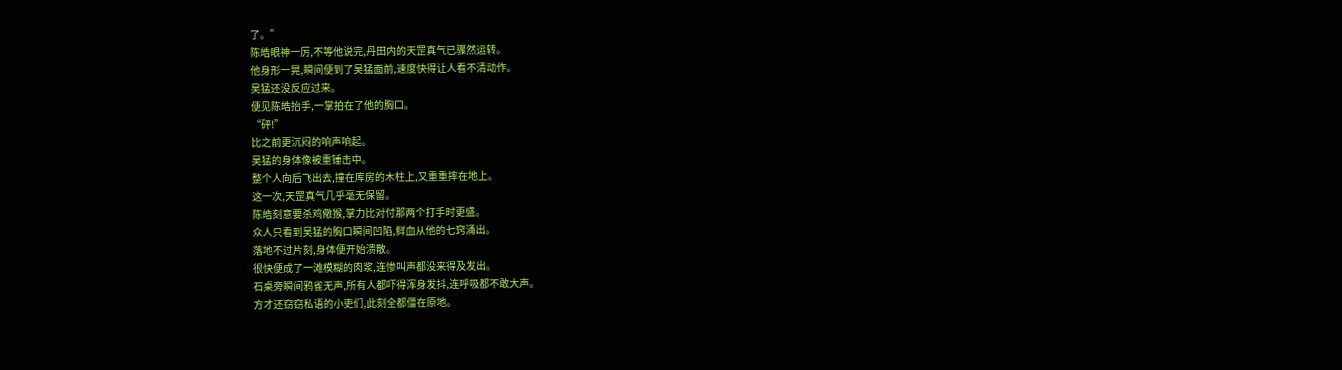了。”
陈皓眼神一厉,不等他说完,丹田内的天罡真气已骤然运转。
他身形一晃,瞬间便到了吴猛面前,速度快得让人看不清动作。
吴猛还没反应过来。
便见陈皓抬手,一掌拍在了他的胸口。
“砰!”
比之前更沉闷的响声响起。
吴猛的身体像被重锤击中。
整个人向后飞出去,撞在库房的木柱上,又重重摔在地上。
这一次,天罡真气几乎毫无保留。
陈皓刻意要杀鸡儆猴,掌力比对付那两个打手时更盛。
众人只看到吴猛的胸口瞬间凹陷,鲜血从他的七窍涌出。
落地不过片刻,身体便开始溃散。
很快便成了一滩模糊的肉浆,连惨叫声都没来得及发出。
石桌旁瞬间鸦雀无声,所有人都吓得浑身发抖,连呼吸都不敢大声。
方才还窃窃私语的小吏们,此刻全都僵在原地。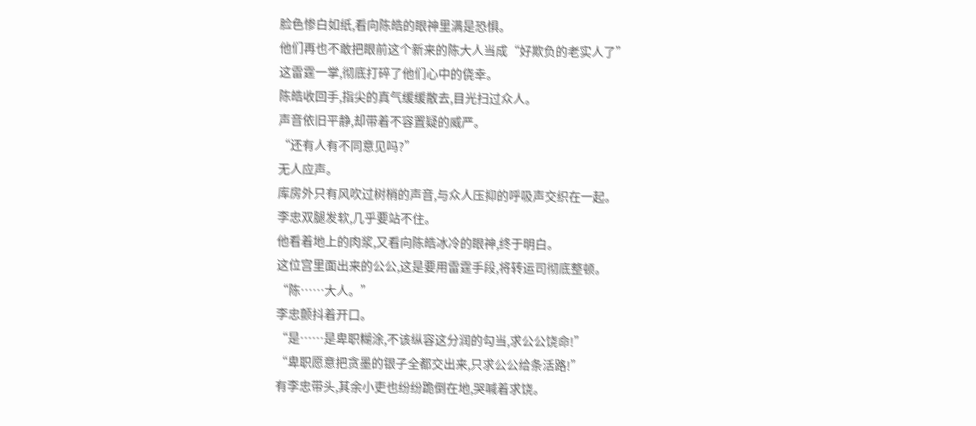脸色惨白如纸,看向陈皓的眼神里满是恐惧。
他们再也不敢把眼前这个新来的陈大人当成“好欺负的老实人了”
这雷霆一掌,彻底打碎了他们心中的侥幸。
陈皓收回手,指尖的真气缓缓散去,目光扫过众人。
声音依旧平静,却带着不容置疑的威严。
“还有人有不同意见吗?”
无人应声。
库房外只有风吹过树梢的声音,与众人压抑的呼吸声交织在一起。
李忠双腿发软,几乎要站不住。
他看着地上的肉浆,又看向陈皓冰冷的眼神,终于明白。
这位宫里面出来的公公,这是要用雷霆手段,将转运司彻底整顿。
“陈……大人。”
李忠颤抖着开口。
“是……是卑职糊涂,不该纵容这分润的勾当,求公公饶命!”
“卑职愿意把贪墨的银子全都交出来,只求公公给条活路!”
有李忠带头,其余小吏也纷纷跪倒在地,哭喊着求饶。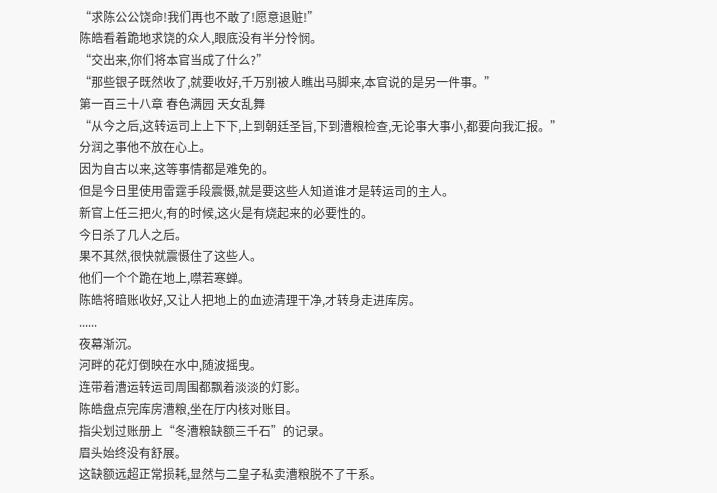“求陈公公饶命!我们再也不敢了!愿意退赃!”
陈皓看着跪地求饶的众人,眼底没有半分怜悯。
“交出来,你们将本官当成了什么?”
“那些银子既然收了,就要收好,千万别被人瞧出马脚来,本官说的是另一件事。”
第一百三十八章 春色满园 天女乱舞
“从今之后,这转运司上上下下,上到朝廷圣旨,下到漕粮检查,无论事大事小,都要向我汇报。”
分润之事他不放在心上。
因为自古以来,这等事情都是难免的。
但是今日里使用雷霆手段震慑,就是要这些人知道谁才是转运司的主人。
新官上任三把火,有的时候,这火是有烧起来的必要性的。
今日杀了几人之后。
果不其然,很快就震慑住了这些人。
他们一个个跪在地上,噤若寒蝉。
陈皓将暗账收好,又让人把地上的血迹清理干净,才转身走进库房。
......
夜幕渐沉。
河畔的花灯倒映在水中,随波摇曳。
连带着漕运转运司周围都飘着淡淡的灯影。
陈皓盘点完库房漕粮,坐在厅内核对账目。
指尖划过账册上“冬漕粮缺额三千石”的记录。
眉头始终没有舒展。
这缺额远超正常损耗,显然与二皇子私卖漕粮脱不了干系。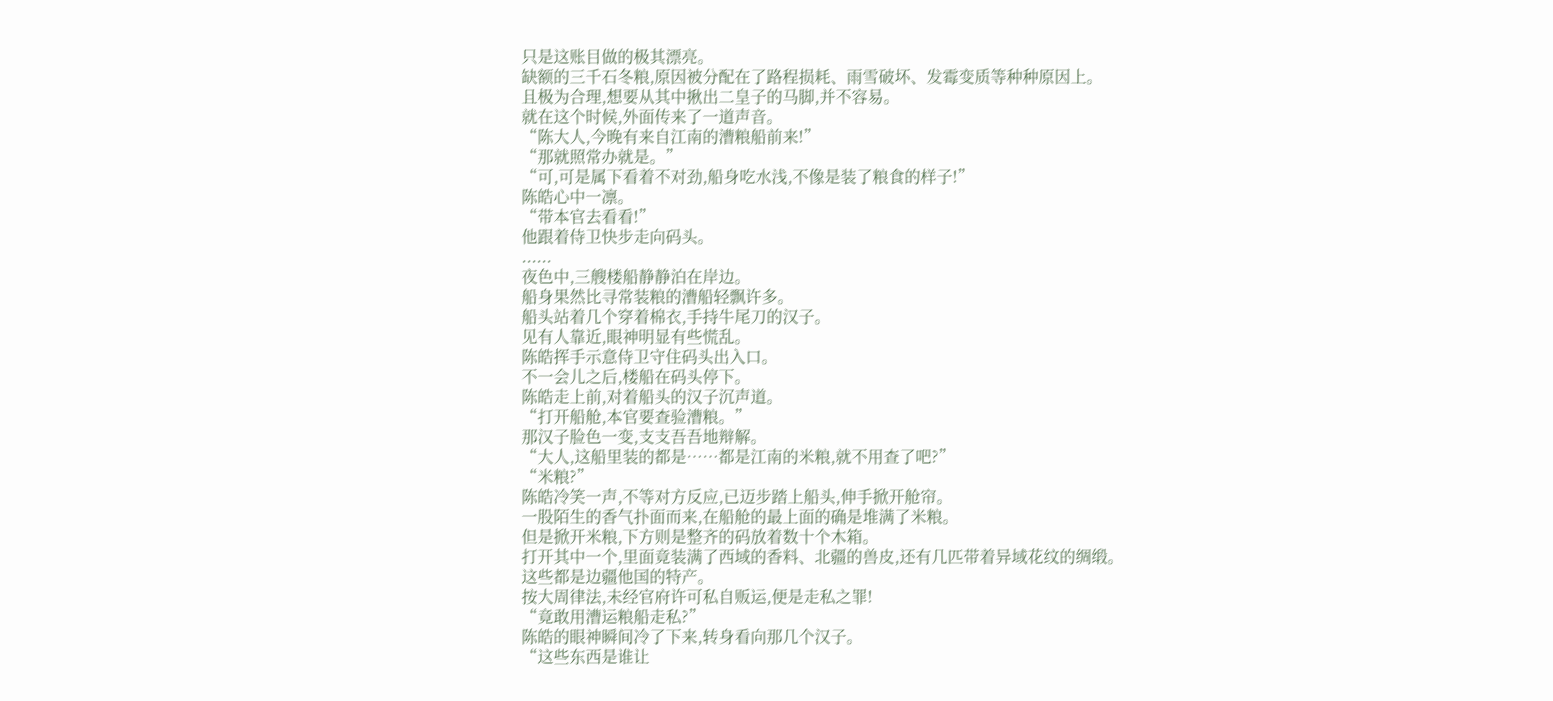只是这账目做的极其漂亮。
缺额的三千石冬粮,原因被分配在了路程损耗、雨雪破坏、发霉变质等种种原因上。
且极为合理,想要从其中揪出二皇子的马脚,并不容易。
就在这个时候,外面传来了一道声音。
“陈大人,今晚有来自江南的漕粮船前来!”
“那就照常办就是。”
“可,可是属下看着不对劲,船身吃水浅,不像是装了粮食的样子!”
陈皓心中一凛。
“带本官去看看!”
他跟着侍卫快步走向码头。
......
夜色中,三艘楼船静静泊在岸边。
船身果然比寻常装粮的漕船轻飘许多。
船头站着几个穿着棉衣,手持牛尾刀的汉子。
见有人靠近,眼神明显有些慌乱。
陈皓挥手示意侍卫守住码头出入口。
不一会儿之后,楼船在码头停下。
陈皓走上前,对着船头的汉子沉声道。
“打开船舱,本官要查验漕粮。”
那汉子脸色一变,支支吾吾地辩解。
“大人,这船里装的都是……都是江南的米粮,就不用查了吧?”
“米粮?”
陈皓冷笑一声,不等对方反应,已迈步踏上船头,伸手掀开舱帘。
一股陌生的香气扑面而来,在船舱的最上面的确是堆满了米粮。
但是掀开米粮,下方则是整齐的码放着数十个木箱。
打开其中一个,里面竟装满了西域的香料、北疆的兽皮,还有几匹带着异域花纹的绸缎。
这些都是边疆他国的特产。
按大周律法,未经官府许可私自贩运,便是走私之罪!
“竟敢用漕运粮船走私?”
陈皓的眼神瞬间冷了下来,转身看向那几个汉子。
“这些东西是谁让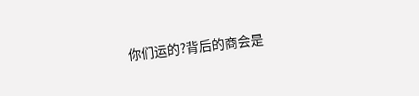你们运的?背后的商会是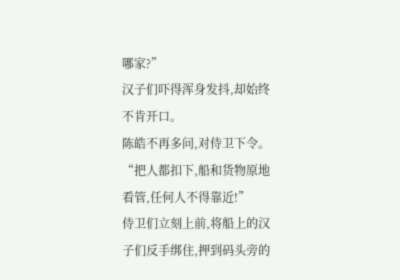哪家?”
汉子们吓得浑身发抖,却始终不肯开口。
陈皓不再多问,对侍卫下令。
“把人都扣下,船和货物原地看管,任何人不得靠近!”
侍卫们立刻上前,将船上的汉子们反手绑住,押到码头旁的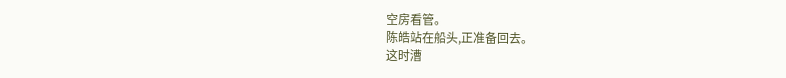空房看管。
陈皓站在船头,正准备回去。
这时漕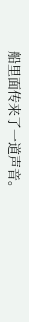船里面传来了一道声音。